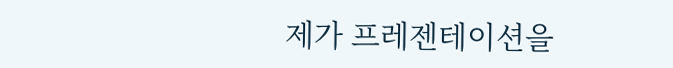제가 프레젠테이션을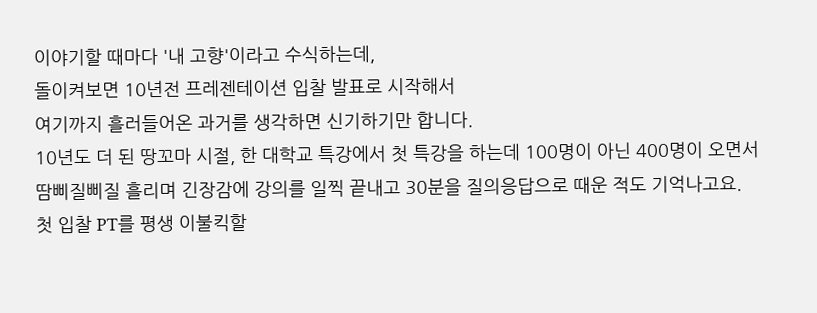이야기할 때마다 '내 고향'이라고 수식하는데,
돌이켜보면 10년전 프레젠테이션 입찰 발표로 시작해서
여기까지 흘러들어온 과거를 생각하면 신기하기만 합니다.
10년도 더 된 땅꼬마 시절, 한 대학교 특강에서 첫 특강을 하는데 100명이 아닌 400명이 오면서
땀삐질삐질 흘리며 긴장감에 강의를 일찍 끝내고 30분을 질의응답으로 때운 적도 기억나고요.
첫 입찰 PT를 평생 이불킥할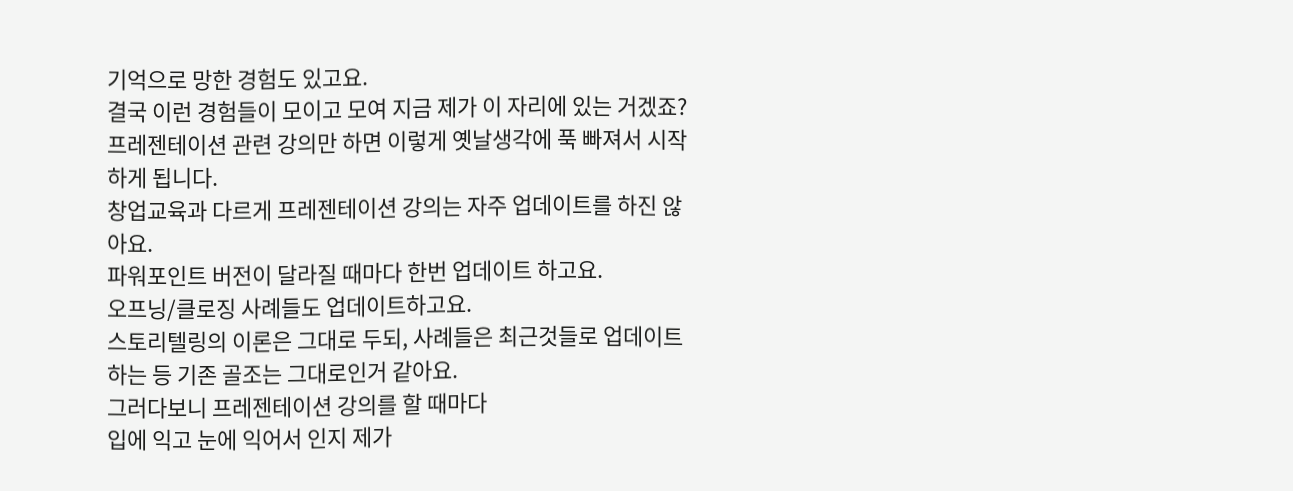기억으로 망한 경험도 있고요.
결국 이런 경험들이 모이고 모여 지금 제가 이 자리에 있는 거겠죠?
프레젠테이션 관련 강의만 하면 이렇게 옛날생각에 푹 빠져서 시작하게 됩니다.
창업교육과 다르게 프레젠테이션 강의는 자주 업데이트를 하진 않아요.
파워포인트 버전이 달라질 때마다 한번 업데이트 하고요.
오프닝/클로징 사례들도 업데이트하고요.
스토리텔링의 이론은 그대로 두되, 사례들은 최근것들로 업데이트 하는 등 기존 골조는 그대로인거 같아요.
그러다보니 프레젠테이션 강의를 할 때마다
입에 익고 눈에 익어서 인지 제가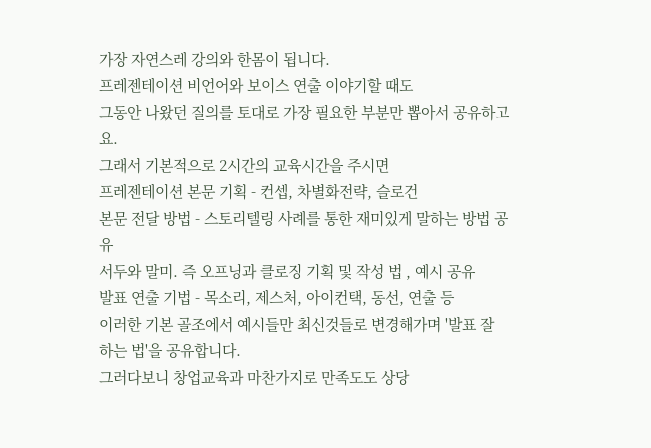가장 자연스레 강의와 한몸이 됩니다.
프레젠테이션 비언어와 보이스 연출 이야기할 때도
그동안 나왔던 질의를 토대로 가장 필요한 부분만 뽑아서 공유하고요.
그래서 기본적으로 2시간의 교육시간을 주시면
프레젠테이션 본문 기획 - 컨셉, 차별화전략, 슬로건
본문 전달 방법 - 스토리텔링 사례를 통한 재미있게 말하는 방법 공유
서두와 말미. 즉 오프닝과 클로징 기획 및 작성 법 , 예시 공유
발표 연출 기법 - 목소리, 제스처, 아이컨택, 동선, 연출 등
이러한 기본 골조에서 예시들만 최신것들로 변경해가며 '발표 잘 하는 법'을 공유합니다.
그러다보니 창업교육과 마찬가지로 만족도도 상당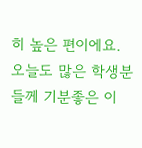히 높은 편이에요.
오늘도 많은 학생분들께 기분좋은 이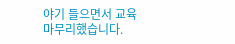야기 들으면서 교육 마무리했습니다.